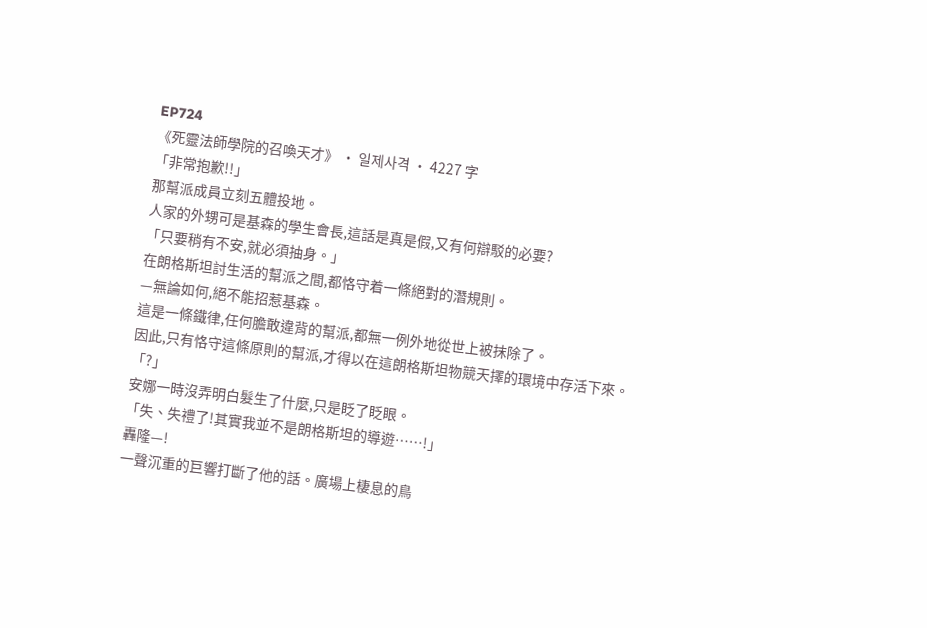EP724
《死靈法師學院的召喚天才》 · 일제사격 · 4227 字
「非常抱歉!!」
那幫派成員立刻五體投地。
人家的外甥可是基森的學生會長,這話是真是假,又有何辯駁的必要?
「只要稍有不安,就必須抽身。」
在朗格斯坦討生活的幫派之間,都恪守着一條絕對的潛規則。
—無論如何,絕不能招惹基森。
這是一條鐵律,任何膽敢違背的幫派,都無一例外地從世上被抹除了。
因此,只有恪守這條原則的幫派,才得以在這朗格斯坦物競天擇的環境中存活下來。
「?」
安娜一時沒弄明白髮生了什麼,只是眨了眨眼。
「失、失禮了!其實我並不是朗格斯坦的導遊……!」
轟隆—!
一聲沉重的巨響打斷了他的話。廣場上棲息的鳥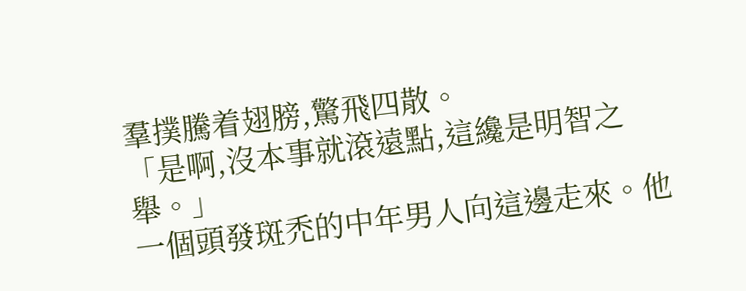羣撲騰着翅膀,驚飛四散。
「是啊,沒本事就滾遠點,這纔是明智之舉。」
一個頭發斑禿的中年男人向這邊走來。他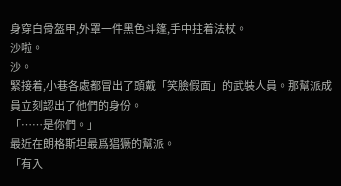身穿白骨盔甲,外罩一件黑色斗篷,手中拄着法杖。
沙啦。
沙。
緊接着,小巷各處都冒出了頭戴「笑臉假面」的武裝人員。那幫派成員立刻認出了他們的身份。
「……是你們。」
最近在朗格斯坦最爲猖獗的幫派。
「有入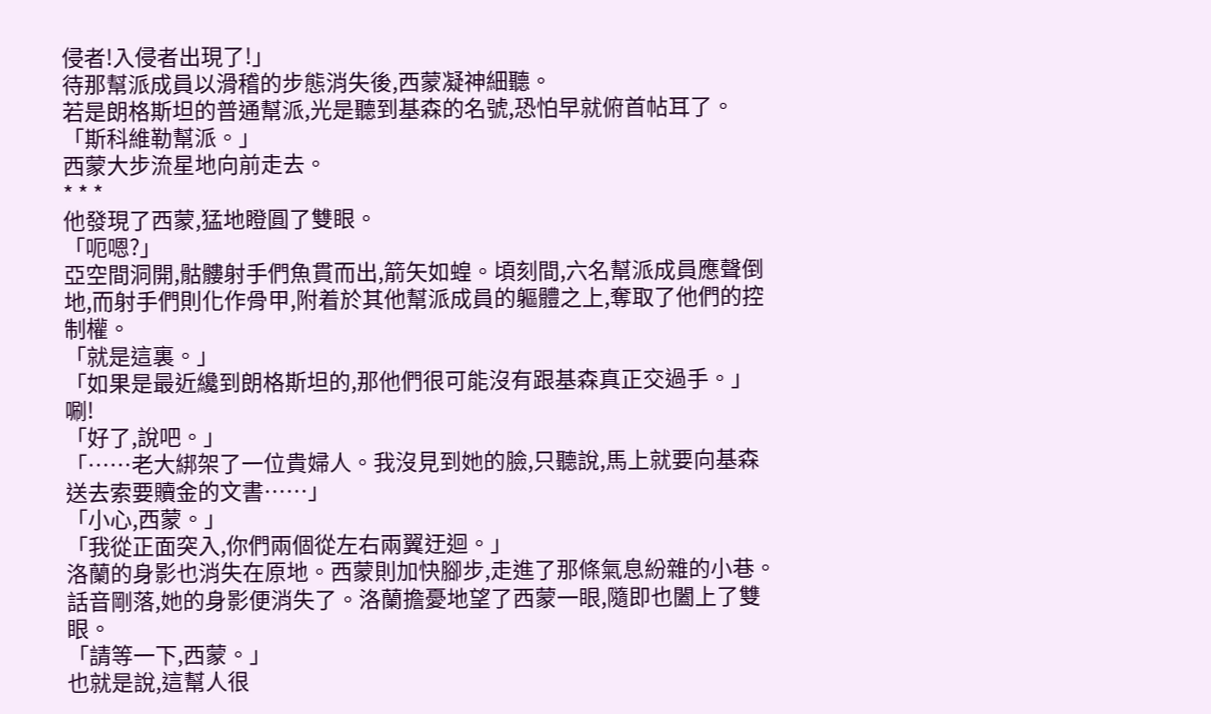侵者!入侵者出現了!」
待那幫派成員以滑稽的步態消失後,西蒙凝神細聽。
若是朗格斯坦的普通幫派,光是聽到基森的名號,恐怕早就俯首帖耳了。
「斯科維勒幫派。」
西蒙大步流星地向前走去。
* * *
他發現了西蒙,猛地瞪圓了雙眼。
「呃嗯?」
亞空間洞開,骷髏射手們魚貫而出,箭矢如蝗。頃刻間,六名幫派成員應聲倒地,而射手們則化作骨甲,附着於其他幫派成員的軀體之上,奪取了他們的控制權。
「就是這裏。」
「如果是最近纔到朗格斯坦的,那他們很可能沒有跟基森真正交過手。」
唰!
「好了,說吧。」
「……老大綁架了一位貴婦人。我沒見到她的臉,只聽說,馬上就要向基森送去索要贖金的文書……」
「小心,西蒙。」
「我從正面突入,你們兩個從左右兩翼迂迴。」
洛蘭的身影也消失在原地。西蒙則加快腳步,走進了那條氣息紛雜的小巷。
話音剛落,她的身影便消失了。洛蘭擔憂地望了西蒙一眼,隨即也闔上了雙眼。
「請等一下,西蒙。」
也就是說,這幫人很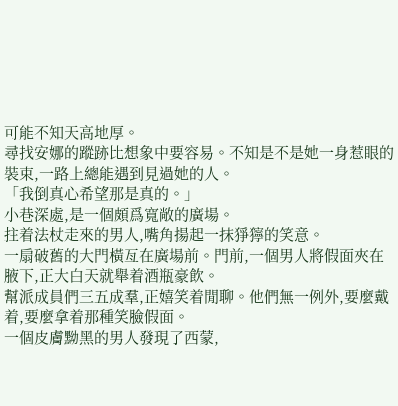可能不知天高地厚。
尋找安娜的蹤跡比想象中要容易。不知是不是她一身惹眼的裝束,一路上總能遇到見過她的人。
「我倒真心希望那是真的。」
小巷深處,是一個頗爲寬敞的廣場。
拄着法杖走來的男人,嘴角揚起一抹猙獰的笑意。
一扇破舊的大門橫亙在廣場前。門前,一個男人將假面夾在腋下,正大白天就舉着酒瓶豪飲。
幫派成員們三五成羣,正嬉笑着閒聊。他們無一例外,要麼戴着,要麼拿着那種笑臉假面。
一個皮膚黝黑的男人發現了西蒙,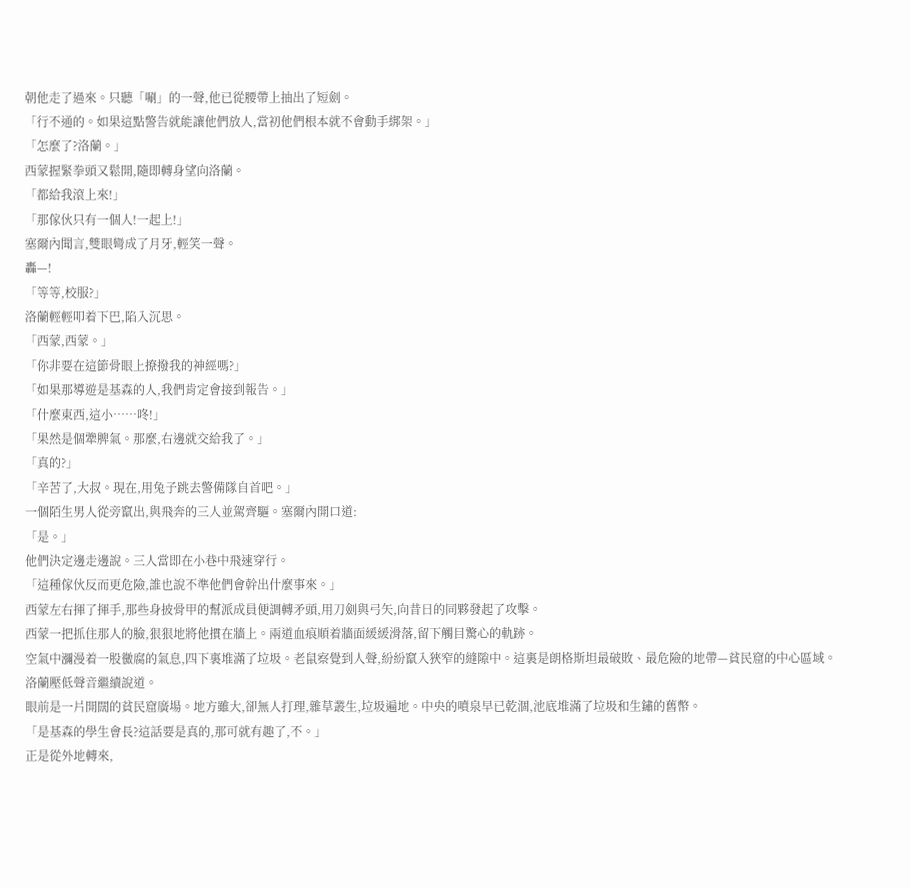朝他走了過來。只聽「唰」的一聲,他已從腰帶上抽出了短劍。
「行不通的。如果這點警告就能讓他們放人,當初他們根本就不會動手綁架。」
「怎麼了?洛蘭。」
西蒙握緊拳頭又鬆開,隨即轉身望向洛蘭。
「都給我滾上來!」
「那傢伙只有一個人!一起上!」
塞爾內聞言,雙眼彎成了月牙,輕笑一聲。
轟—!
「等等,校服?」
洛蘭輕輕叩着下巴,陷入沉思。
「西蒙,西蒙。」
「你非要在這節骨眼上撩撥我的神經嗎?」
「如果那導遊是基森的人,我們肯定會接到報告。」
「什麼東西,這小……咚!」
「果然是個犟脾氣。那麼,右邊就交給我了。」
「真的?」
「辛苦了,大叔。現在,用兔子跳去警備隊自首吧。」
一個陌生男人從旁竄出,與飛奔的三人並駕齊驅。塞爾內開口道:
「是。」
他們決定邊走邊說。三人當即在小巷中飛速穿行。
「這種傢伙反而更危險,誰也說不準他們會幹出什麼事來。」
西蒙左右揮了揮手,那些身披骨甲的幫派成員便調轉矛頭,用刀劍與弓矢,向昔日的同夥發起了攻擊。
西蒙一把抓住那人的臉,狠狠地將他摜在牆上。兩道血痕順着牆面緩緩滑落,留下觸目驚心的軌跡。
空氣中瀰漫着一股黴腐的氣息,四下裏堆滿了垃圾。老鼠察覺到人聲,紛紛竄入狹窄的縫隙中。這裏是朗格斯坦最破敗、最危險的地帶—貧民窟的中心區域。
洛蘭壓低聲音繼續說道。
眼前是一片開闊的貧民窟廣場。地方雖大,卻無人打理,雜草叢生,垃圾遍地。中央的噴泉早已乾涸,池底堆滿了垃圾和生鏽的舊幣。
「是基森的學生會長?這話要是真的,那可就有趣了,不。」
正是從外地轉來,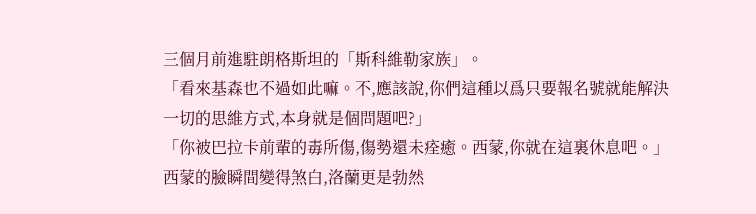三個月前進駐朗格斯坦的「斯科維勒家族」。
「看來基森也不過如此嘛。不,應該說,你們這種以爲只要報名號就能解決一切的思維方式,本身就是個問題吧?」
「你被巴拉卡前輩的毒所傷,傷勢還未痊癒。西蒙,你就在這裏休息吧。」
西蒙的臉瞬間變得煞白,洛蘭更是勃然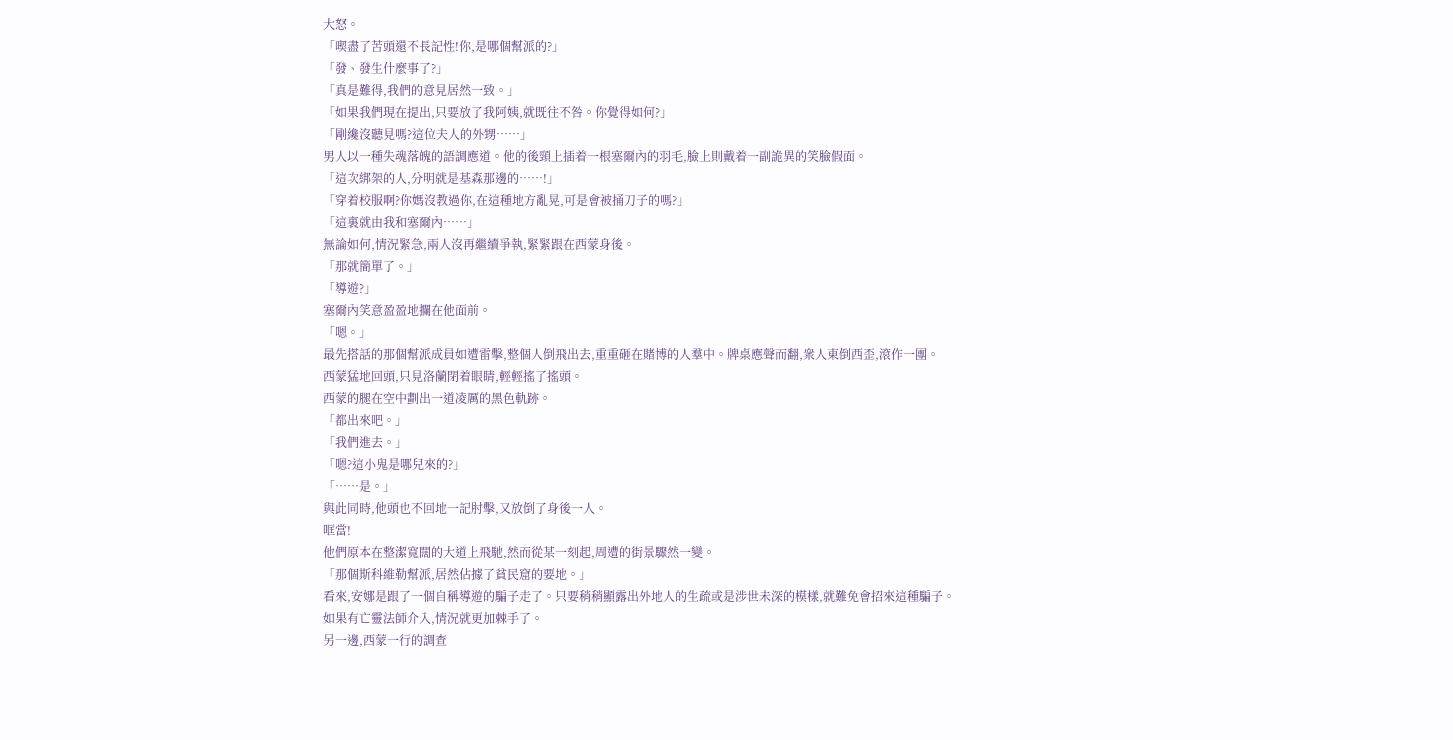大怒。
「喫盡了苦頭還不長記性!你,是哪個幫派的?」
「發、發生什麼事了?」
「真是難得,我們的意見居然一致。」
「如果我們現在提出,只要放了我阿姨,就既往不咎。你覺得如何?」
「剛纔沒聽見嗎?這位夫人的外甥……」
男人以一種失魂落魄的語調應道。他的後頸上插着一根塞爾內的羽毛,臉上則戴着一副詭異的笑臉假面。
「這次綁架的人,分明就是基森那邊的……!」
「穿着校服啊?你媽沒教過你,在這種地方亂晃,可是會被捅刀子的嗎?」
「這裏就由我和塞爾內……」
無論如何,情況緊急,兩人沒再繼續爭執,緊緊跟在西蒙身後。
「那就簡單了。」
「導遊?」
塞爾內笑意盈盈地攔在他面前。
「嗯。」
最先搭話的那個幫派成員如遭雷擊,整個人倒飛出去,重重砸在賭博的人羣中。牌桌應聲而翻,衆人東倒西歪,滾作一團。
西蒙猛地回頭,只見洛蘭閉着眼睛,輕輕搖了搖頭。
西蒙的腿在空中劃出一道凌厲的黑色軌跡。
「都出來吧。」
「我們進去。」
「嗯?這小鬼是哪兒來的?」
「……是。」
與此同時,他頭也不回地一記肘擊,又放倒了身後一人。
哐當!
他們原本在整潔寬闊的大道上飛馳,然而從某一刻起,周遭的街景驟然一變。
「那個斯科維勒幫派,居然佔據了貧民窟的要地。」
看來,安娜是跟了一個自稱導遊的騙子走了。只要稍稍顯露出外地人的生疏或是涉世未深的模樣,就難免會招來這種騙子。
如果有亡靈法師介入,情況就更加棘手了。
另一邊,西蒙一行的調查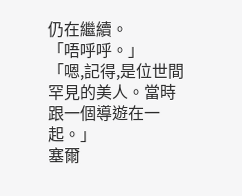仍在繼續。
「唔呼呼。」
「嗯,記得,是位世間罕見的美人。當時跟一個導遊在一起。」
塞爾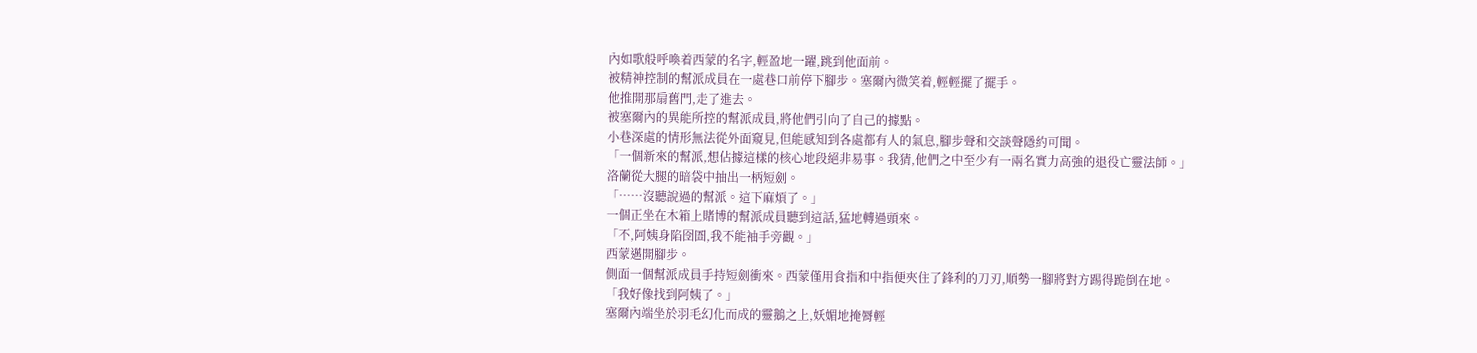內如歌般呼喚着西蒙的名字,輕盈地一躍,跳到他面前。
被精神控制的幫派成員在一處巷口前停下腳步。塞爾內微笑着,輕輕擺了擺手。
他推開那扇舊門,走了進去。
被塞爾內的異能所控的幫派成員,將他們引向了自己的據點。
小巷深處的情形無法從外面窺見,但能感知到各處都有人的氣息,腳步聲和交談聲隱約可聞。
「一個新來的幫派,想佔據這樣的核心地段絕非易事。我猜,他們之中至少有一兩名實力高強的退役亡靈法師。」
洛蘭從大腿的暗袋中抽出一柄短劍。
「……沒聽說過的幫派。這下麻煩了。」
一個正坐在木箱上賭博的幫派成員聽到這話,猛地轉過頭來。
「不,阿姨身陷囹圄,我不能袖手旁觀。」
西蒙邁開腳步。
側面一個幫派成員手持短劍衝來。西蒙僅用食指和中指便夾住了鋒利的刀刃,順勢一腳將對方踢得跪倒在地。
「我好像找到阿姨了。」
塞爾內端坐於羽毛幻化而成的靈鵝之上,妖媚地掩脣輕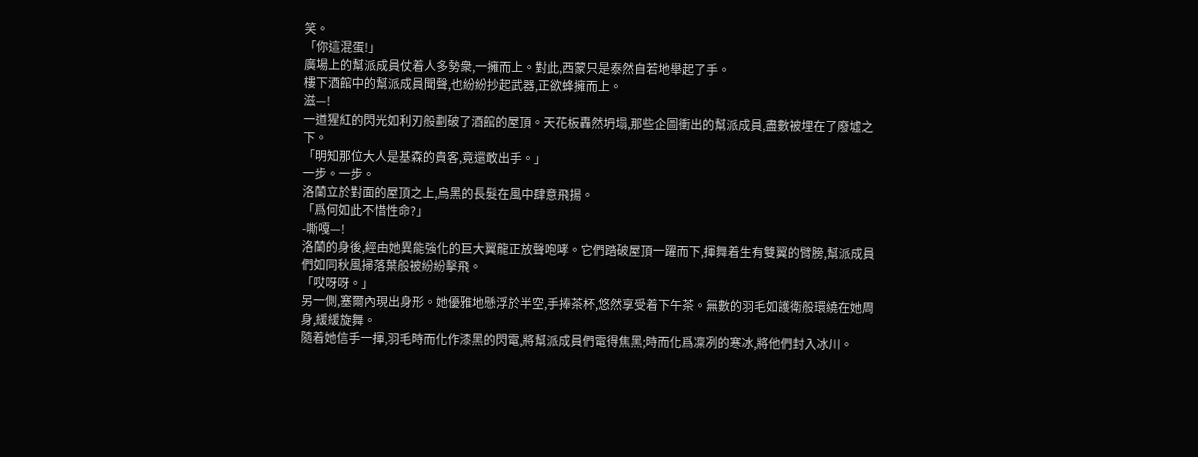笑。
「你這混蛋!」
廣場上的幫派成員仗着人多勢衆,一擁而上。對此,西蒙只是泰然自若地舉起了手。
樓下酒館中的幫派成員聞聲,也紛紛抄起武器,正欲蜂擁而上。
滋—!
一道猩紅的閃光如利刃般劃破了酒館的屋頂。天花板轟然坍塌,那些企圖衝出的幫派成員,盡數被埋在了廢墟之下。
「明知那位大人是基森的貴客,竟還敢出手。」
一步。一步。
洛蘭立於對面的屋頂之上,烏黑的長髮在風中肆意飛揚。
「爲何如此不惜性命?」
-嘶嘎—!
洛蘭的身後,經由她異能強化的巨大翼龍正放聲咆哮。它們踏破屋頂一躍而下,揮舞着生有雙翼的臂膀,幫派成員們如同秋風掃落葉般被紛紛擊飛。
「哎呀呀。」
另一側,塞爾內現出身形。她優雅地懸浮於半空,手捧茶杯,悠然享受着下午茶。無數的羽毛如護衛般環繞在她周身,緩緩旋舞。
隨着她信手一揮,羽毛時而化作漆黑的閃電,將幫派成員們電得焦黑;時而化爲凜冽的寒冰,將他們封入冰川。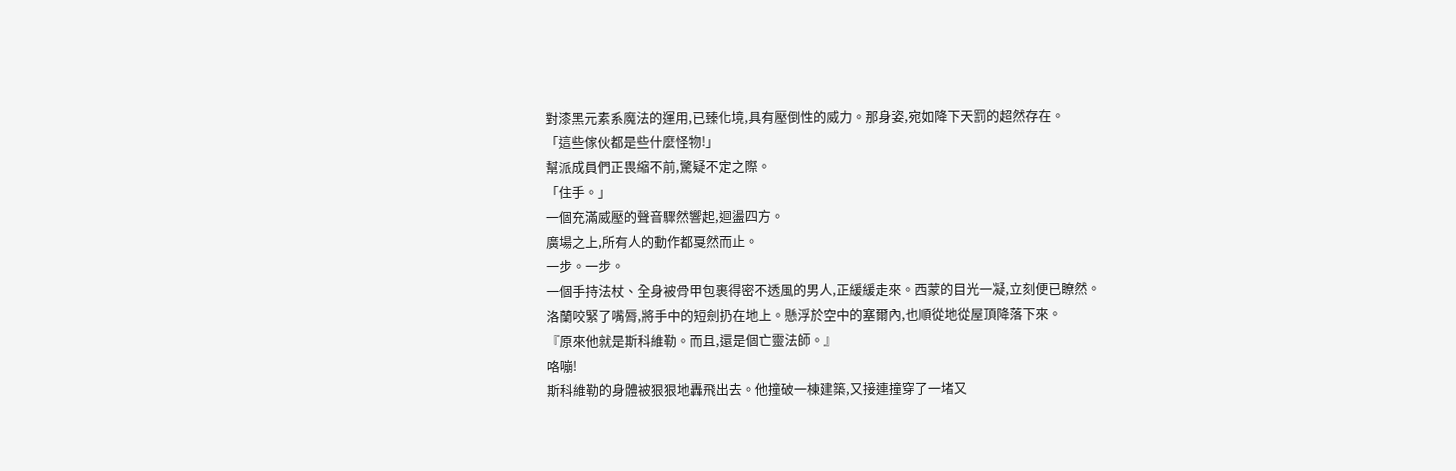對漆黑元素系魔法的運用,已臻化境,具有壓倒性的威力。那身姿,宛如降下天罰的超然存在。
「這些傢伙都是些什麼怪物!」
幫派成員們正畏縮不前,驚疑不定之際。
「住手。」
一個充滿威壓的聲音驟然響起,迴盪四方。
廣場之上,所有人的動作都戛然而止。
一步。一步。
一個手持法杖、全身被骨甲包裹得密不透風的男人,正緩緩走來。西蒙的目光一凝,立刻便已瞭然。
洛蘭咬緊了嘴脣,將手中的短劍扔在地上。懸浮於空中的塞爾內,也順從地從屋頂降落下來。
『原來他就是斯科維勒。而且,還是個亡靈法師。』
咯嘣!
斯科維勒的身體被狠狠地轟飛出去。他撞破一棟建築,又接連撞穿了一堵又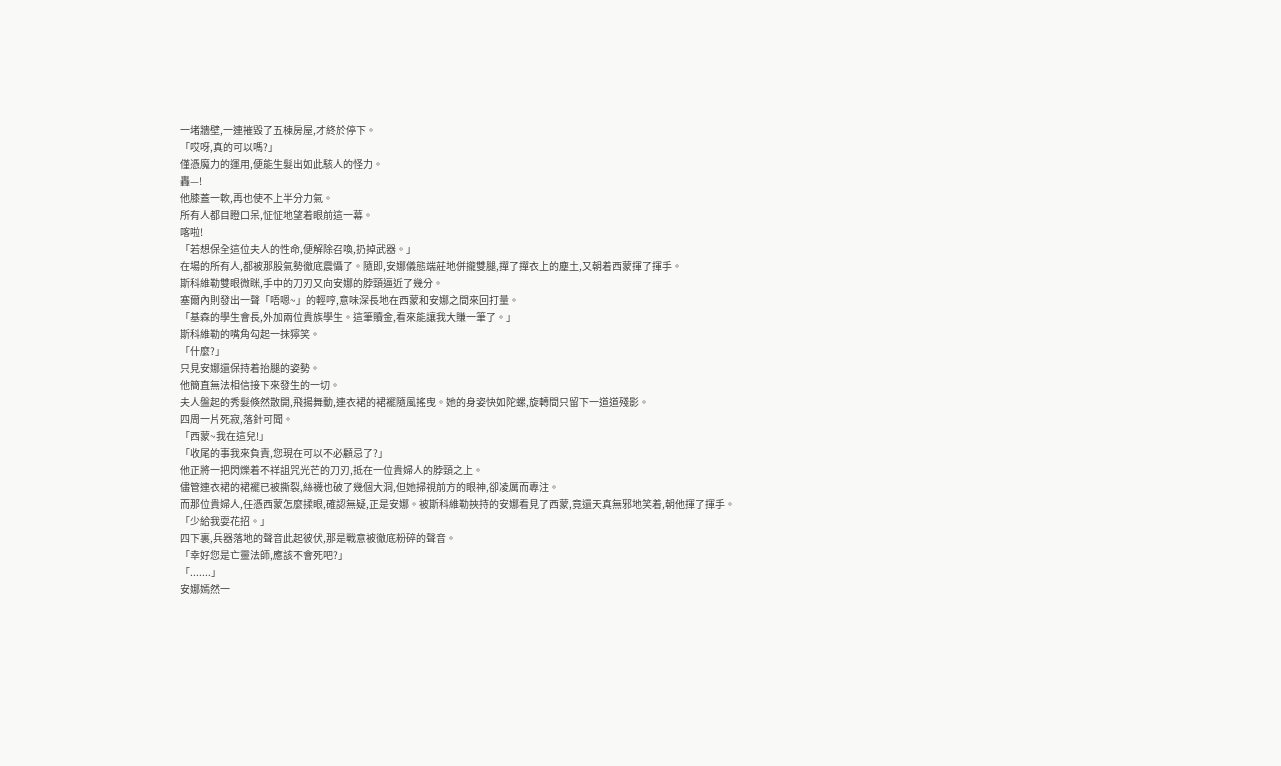一堵牆壁,一連摧毀了五棟房屋,才終於停下。
「哎呀,真的可以嗎?」
僅憑魔力的運用,便能生髮出如此駭人的怪力。
轟—!
他膝蓋一軟,再也使不上半分力氣。
所有人都目瞪口呆,怔怔地望着眼前這一幕。
喀啦!
「若想保全這位夫人的性命,便解除召喚,扔掉武器。」
在場的所有人,都被那股氣勢徹底震懾了。隨即,安娜儀態端莊地併攏雙腿,撣了撣衣上的塵土,又朝着西蒙揮了揮手。
斯科維勒雙眼微眯,手中的刀刃又向安娜的脖頸逼近了幾分。
塞爾內則發出一聲「唔嗯~」的輕哼,意味深長地在西蒙和安娜之間來回打量。
「基森的學生會長,外加兩位貴族學生。這筆贖金,看來能讓我大賺一筆了。」
斯科維勒的嘴角勾起一抹獰笑。
「什麼?」
只見安娜還保持着抬腿的姿勢。
他簡直無法相信接下來發生的一切。
夫人盤起的秀髮倏然散開,飛揚舞動,連衣裙的裙襬隨風搖曳。她的身姿快如陀螺,旋轉間只留下一道道殘影。
四周一片死寂,落針可聞。
「西蒙~我在這兒!」
「收尾的事我來負責,您現在可以不必顧忌了?」
他正將一把閃爍着不祥詛咒光芒的刀刃,抵在一位貴婦人的脖頸之上。
儘管連衣裙的裙襬已被撕裂,絲襪也破了幾個大洞,但她掃視前方的眼神,卻凌厲而專注。
而那位貴婦人,任憑西蒙怎麼揉眼,確認無疑,正是安娜。被斯科維勒挾持的安娜看見了西蒙,竟還天真無邪地笑着,朝他揮了揮手。
「少給我耍花招。」
四下裏,兵器落地的聲音此起彼伏,那是戰意被徹底粉碎的聲音。
「幸好您是亡靈法師,應該不會死吧?」
「.......」
安娜嫣然一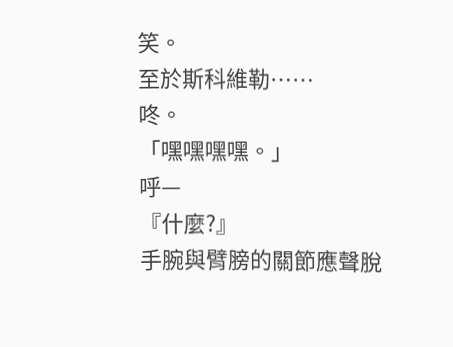笑。
至於斯科維勒……
咚。
「嘿嘿嘿嘿。」
呼—
『什麼?』
手腕與臂膀的關節應聲脫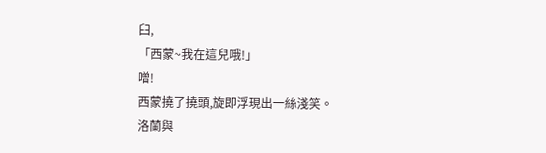臼,
「西蒙~我在這兒哦!」
噌!
西蒙撓了撓頭,旋即浮現出一絲淺笑。
洛蘭與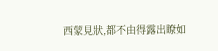西蒙見狀,都不由得露出瞭如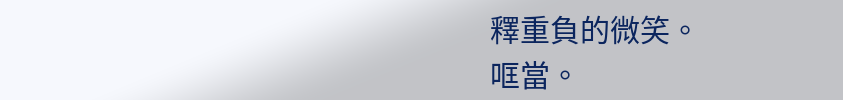釋重負的微笑。
哐當。